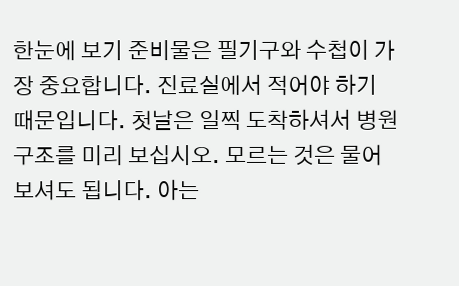한눈에 보기 준비물은 필기구와 수첩이 가장 중요합니다. 진료실에서 적어야 하기 때문입니다. 첫날은 일찍 도착하셔서 병원 구조를 미리 보십시오. 모르는 것은 물어보셔도 됩니다. 아는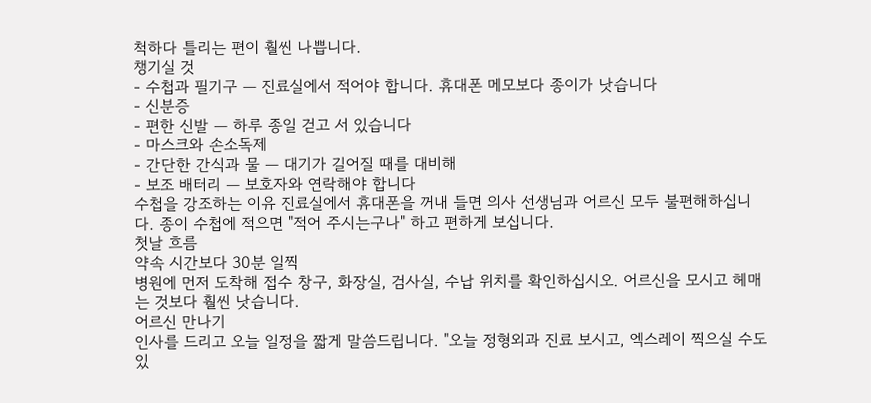척하다 틀리는 편이 훨씬 나쁩니다.
챙기실 것
- 수첩과 필기구 — 진료실에서 적어야 합니다. 휴대폰 메모보다 종이가 낫습니다
- 신분증
- 편한 신발 — 하루 종일 걷고 서 있습니다
- 마스크와 손소독제
- 간단한 간식과 물 — 대기가 길어질 때를 대비해
- 보조 배터리 — 보호자와 연락해야 합니다
수첩을 강조하는 이유 진료실에서 휴대폰을 꺼내 들면 의사 선생님과 어르신 모두 불편해하십니다. 종이 수첩에 적으면 "적어 주시는구나" 하고 편하게 보십니다.
첫날 흐름
약속 시간보다 30분 일찍
병원에 먼저 도착해 접수 창구, 화장실, 검사실, 수납 위치를 확인하십시오. 어르신을 모시고 헤매는 것보다 훨씬 낫습니다.
어르신 만나기
인사를 드리고 오늘 일정을 짧게 말씀드립니다. "오늘 정형외과 진료 보시고, 엑스레이 찍으실 수도 있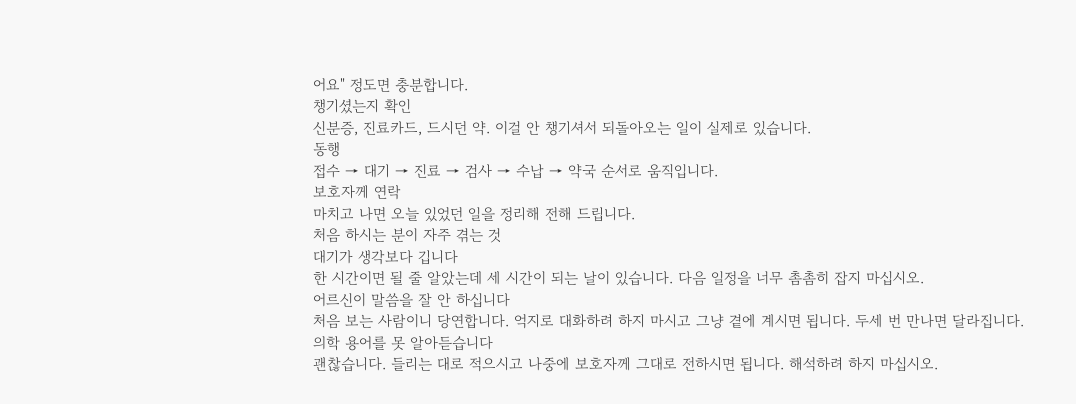어요" 정도면 충분합니다.
챙기셨는지 확인
신분증, 진료카드, 드시던 약. 이걸 안 챙기셔서 되돌아오는 일이 실제로 있습니다.
동행
접수 → 대기 → 진료 → 검사 → 수납 → 약국 순서로 움직입니다.
보호자께 연락
마치고 나면 오늘 있었던 일을 정리해 전해 드립니다.
처음 하시는 분이 자주 겪는 것
대기가 생각보다 깁니다
한 시간이면 될 줄 알았는데 세 시간이 되는 날이 있습니다. 다음 일정을 너무 촘촘히 잡지 마십시오.
어르신이 말씀을 잘 안 하십니다
처음 보는 사람이니 당연합니다. 억지로 대화하려 하지 마시고 그냥 곁에 계시면 됩니다. 두세 번 만나면 달라집니다.
의학 용어를 못 알아듣습니다
괜찮습니다. 들리는 대로 적으시고 나중에 보호자께 그대로 전하시면 됩니다. 해석하려 하지 마십시오.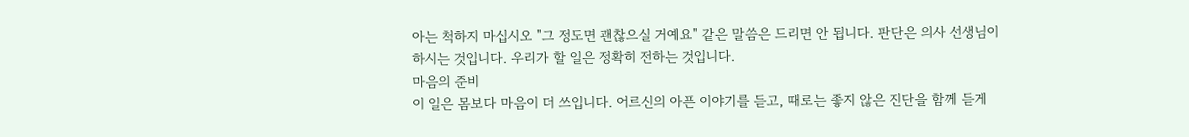아는 척하지 마십시오 "그 정도면 괜찮으실 거예요" 같은 말씀은 드리면 안 됩니다. 판단은 의사 선생님이 하시는 것입니다. 우리가 할 일은 정확히 전하는 것입니다.
마음의 준비
이 일은 몸보다 마음이 더 쓰입니다. 어르신의 아픈 이야기를 듣고, 때로는 좋지 않은 진단을 함께 듣게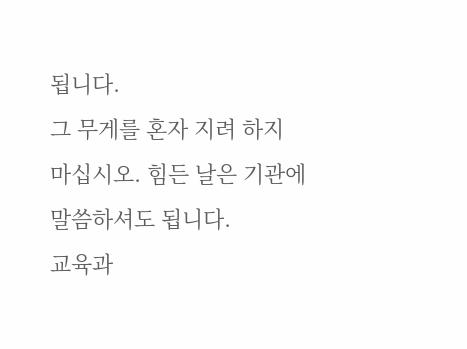됩니다.
그 무게를 혼자 지려 하지 마십시오. 힘든 날은 기관에 말씀하셔도 됩니다.
교육과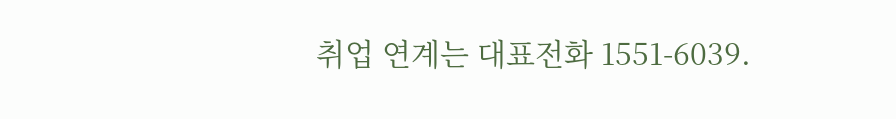취업 연계는 대표전화 1551-6039.